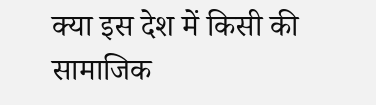क्या इस देश में किसी की सामाजिक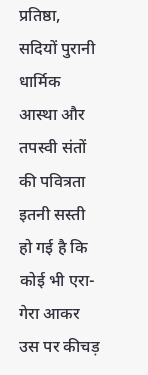प्रतिष्ठा, सदियों पुरानी धार्मिक आस्था और तपस्वी संतों की पवित्रता इतनी सस्ती हो गई है कि कोई भी एरा-गेरा आकर उस पर कीचड़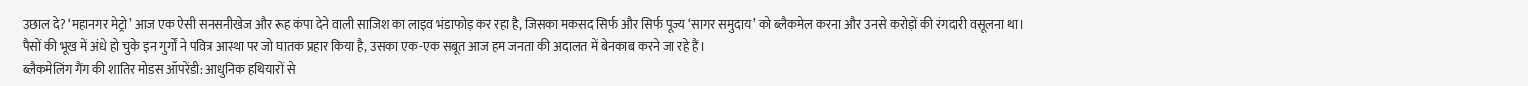उछाल दे? ‘महानगर मेट्रो’ आज एक ऐसी सनसनीखेज और रूह कंपा देने वाली साजिश का लाइव भंडाफोड़ कर रहा है, जिसका मकसद सिर्फ और सिर्फ पूज्य ‘सागर समुदाय’ को ब्लैकमेल करना और उनसे करोड़ों की रंगदारी वसूलना था।
पैसों की भूख में अंधे हो चुके इन गुर्गों ने पवित्र आस्था पर जो घातक प्रहार किया है, उसका एक-एक सबूत आज हम जनता की अदालत में बेनकाब करने जा रहे हैं।
ब्लैकमेलिंग गैंग की शातिर मोडस ऑपरेंडी: आधुनिक हथियारों से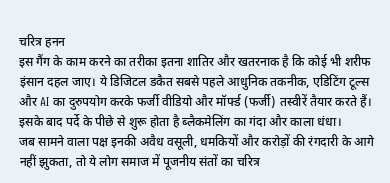चरित्र हनन
इस गैंग के काम करने का तरीका इतना शातिर और खतरनाक है कि कोई भी शरीफ इंसान दहल जाए। ये डिजिटल डकैत सबसे पहले आधुनिक तकनीक, एडिटिंग टूल्स और AI का दुरुपयोग करके फर्जी वीडियो और मॉर्फ्ड (फर्जी) तस्वीरें तैयार करते हैं। इसके बाद पर्दे के पीछे से शुरू होता है ब्लैकमेलिंग का गंदा और काला धंधा।
जब सामने वाला पक्ष इनकी अवैध वसूली, धमकियों और करोड़ों की रंगदारी के आगे नहीं झुकता, तो ये लोग समाज में पूजनीय संतों का चरित्र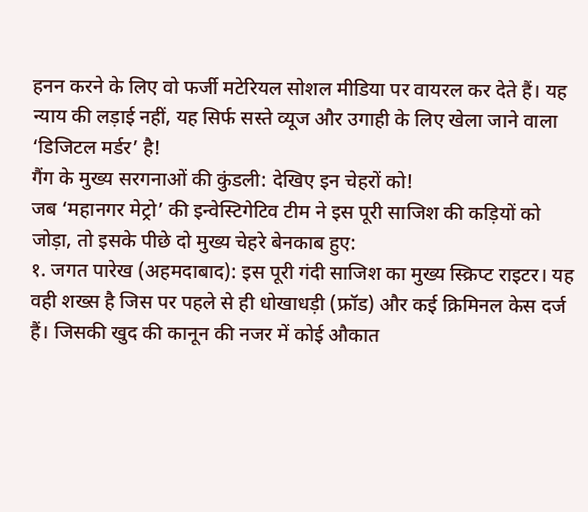हनन करने के लिए वो फर्जी मटेरियल सोशल मीडिया पर वायरल कर देते हैं। यह न्याय की लड़ाई नहीं, यह सिर्फ सस्ते व्यूज और उगाही के लिए खेला जाने वाला ‘डिजिटल मर्डर’ है!
गैंग के मुख्य सरगनाओं की कुंडली: देखिए इन चेहरों को!
जब ‘महानगर मेट्रो’ की इन्वेस्टिगेटिव टीम ने इस पूरी साजिश की कड़ियों को जोड़ा, तो इसके पीछे दो मुख्य चेहरे बेनकाब हुए:
१. जगत पारेख (अहमदाबाद): इस पूरी गंदी साजिश का मुख्य स्क्रिप्ट राइटर। यह वही शख्स है जिस पर पहले से ही धोखाधड़ी (फ्रॉड) और कई क्रिमिनल केस दर्ज हैं। जिसकी खुद की कानून की नजर में कोई औकात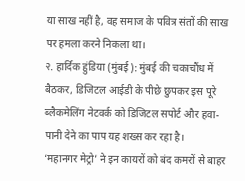या साख नहीं है, वह समाज के पवित्र संतों की साख पर हमला करने निकला था।
२. हार्दिक हुंडिया (मुंबई): मुंबई की चकाचौंध में बैठकर, डिजिटल आईडी के पीछे छुपकर इस पूरे ब्लैकमेलिंग नेटवर्क को डिजिटल सपोर्ट और हवा-पानी देने का पाप यह शख्स कर रहा है।
‘महानगर मेट्रो’ ने इन कायरों को बंद कमरों से बाहर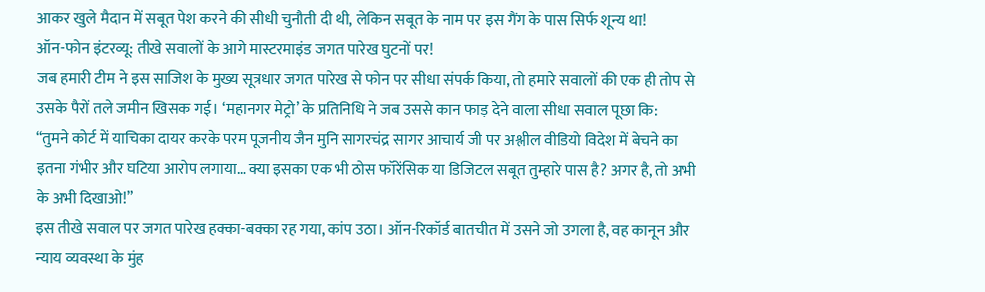आकर खुले मैदान में सबूत पेश करने की सीधी चुनौती दी थी, लेकिन सबूत के नाम पर इस गैंग के पास सिर्फ शून्य था!
ऑन-फोन इंटरव्यू: तीखे सवालों के आगे मास्टरमाइंड जगत पारेख घुटनों पर!
जब हमारी टीम ने इस साजिश के मुख्य सूत्रधार जगत पारेख से फोन पर सीधा संपर्क किया, तो हमारे सवालों की एक ही तोप से उसके पैरों तले जमीन खिसक गई। ‘महानगर मेट्रो’ के प्रतिनिधि ने जब उससे कान फाड़ देने वाला सीधा सवाल पूछा कि:
“तुमने कोर्ट में याचिका दायर करके परम पूजनीय जैन मुनि सागरचंद्र सागर आचार्य जी पर अश्लील वीडियो विदेश में बेचने का इतना गंभीर और घटिया आरोप लगाया… क्या इसका एक भी ठोस फॉरेंसिक या डिजिटल सबूत तुम्हारे पास है? अगर है, तो अभी के अभी दिखाओ!”
इस तीखे सवाल पर जगत पारेख हक्का-बक्का रह गया, कांप उठा। ऑन-रिकॉर्ड बातचीत में उसने जो उगला है, वह कानून और न्याय व्यवस्था के मुंह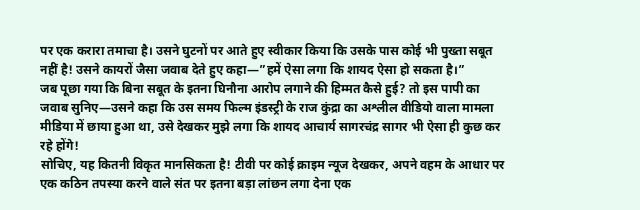पर एक करारा तमाचा है। उसने घुटनों पर आते हुए स्वीकार किया कि उसके पास कोई भी पुख्ता सबूत नहीं है! उसने कायरों जैसा जवाब देते हुए कहा—”हमें ऐसा लगा कि शायद ऐसा हो सकता है।”
जब पूछा गया कि बिना सबूत के इतना घिनौना आरोप लगाने की हिम्मत कैसे हुई? तो इस पापी का जवाब सुनिए—उसने कहा कि उस समय फिल्म इंडस्ट्री के राज कुंद्रा का अश्लील वीडियो वाला मामला मीडिया में छाया हुआ था, उसे देखकर मुझे लगा कि शायद आचार्य सागरचंद्र सागर भी ऐसा ही कुछ कर रहे होंगे!
सोचिए, यह कितनी विकृत मानसिकता है! टीवी पर कोई क्राइम न्यूज देखकर, अपने वहम के आधार पर एक कठिन तपस्या करने वाले संत पर इतना बड़ा लांछन लगा देना एक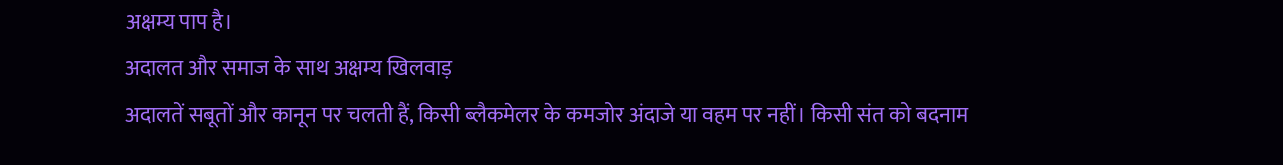अक्षम्य पाप है।
अदालत और समाज के साथ अक्षम्य खिलवाड़
अदालतें सबूतों और कानून पर चलती हैं, किसी ब्लैकमेलर के कमजोर अंदाजे या वहम पर नहीं। किसी संत को बदनाम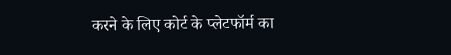करने के लिए कोर्ट के प्लेटफॉर्म का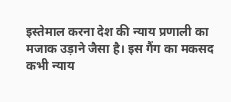इस्तेमाल करना देश की न्याय प्रणाली का मजाक उड़ाने जैसा है। इस गैंग का मकसद कभी न्याय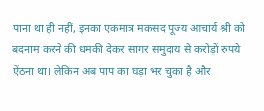पाना था ही नहीं, इनका एकमात्र मकसद पूज्य आचार्य श्री को बदनाम करने की धमकी देकर सागर समुदाय से करोड़ों रुपये ऐंठना था। लेकिन अब पाप का घड़ा भर चुका है और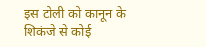इस टोली को कानून के शिकंजे से कोई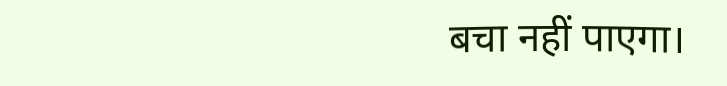बचा नहीं पाएगा।